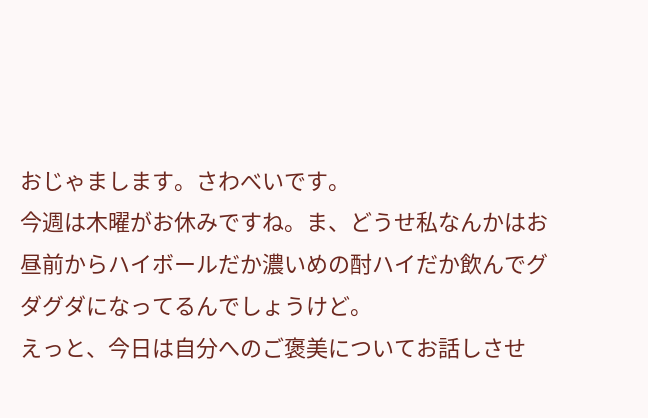おじゃまします。さわべいです。
今週は木曜がお休みですね。ま、どうせ私なんかはお昼前からハイボールだか濃いめの酎ハイだか飲んでグダグダになってるんでしょうけど。
えっと、今日は自分へのご褒美についてお話しさせ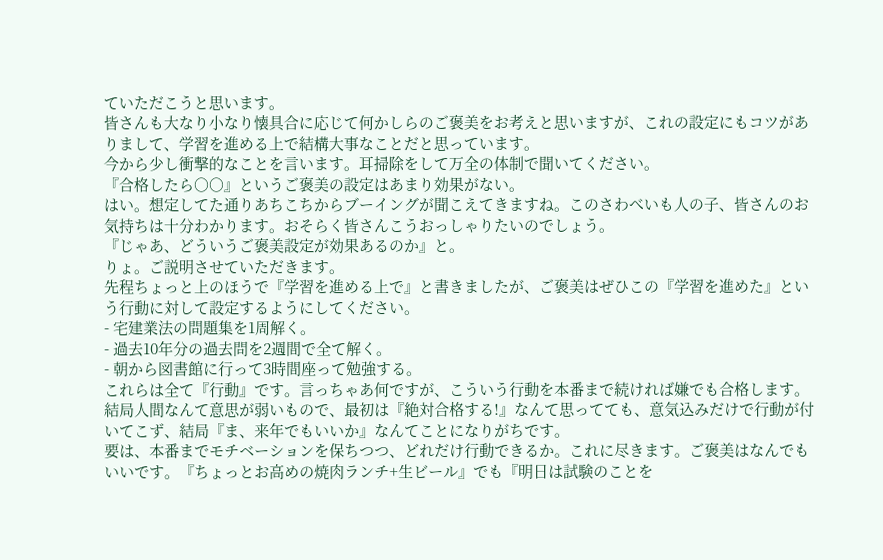ていただこうと思います。
皆さんも大なり小なり懐具合に応じて何かしらのご褒美をお考えと思いますが、これの設定にもコツがありまして、学習を進める上で結構大事なことだと思っています。
今から少し衝撃的なことを言います。耳掃除をして万全の体制で聞いてください。
『合格したら○○』というご褒美の設定はあまり効果がない。
はい。想定してた通りあちこちからブーイングが聞こえてきますね。このさわべいも人の子、皆さんのお気持ちは十分わかります。おそらく皆さんこうおっしゃりたいのでしょう。
『じゃあ、どういうご褒美設定が効果あるのか』と。
りょ。ご説明させていただきます。
先程ちょっと上のほうで『学習を進める上で』と書きましたが、ご褒美はぜひこの『学習を進めた』という行動に対して設定するようにしてください。
- 宅建業法の問題集を1周解く。
- 過去10年分の過去問を2週間で全て解く。
- 朝から図書館に行って3時間座って勉強する。
これらは全て『行動』です。言っちゃあ何ですが、こういう行動を本番まで続ければ嫌でも合格します。
結局人間なんて意思が弱いもので、最初は『絶対合格する!』なんて思ってても、意気込みだけで行動が付いてこず、結局『ま、来年でもいいか』なんてことになりがちです。
要は、本番までモチベーションを保ちつつ、どれだけ行動できるか。これに尽きます。ご褒美はなんでもいいです。『ちょっとお高めの焼肉ランチ+生ビール』でも『明日は試験のことを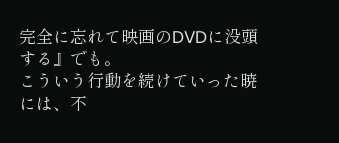完全に忘れて映画のDVDに没頭する』でも。
こういう行動を続けていった暁には、不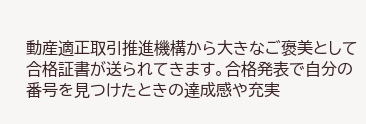動産適正取引推進機構から大きなご褒美として合格証書が送られてきます。合格発表で自分の番号を見つけたときの達成感や充実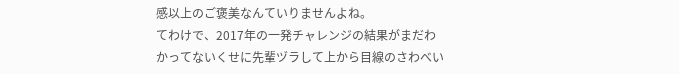感以上のご褒美なんていりませんよね。
てわけで、2017年の一発チャレンジの結果がまだわかってないくせに先輩ヅラして上から目線のさわべい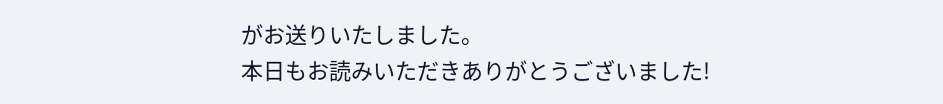がお送りいたしました。
本日もお読みいただきありがとうございました!